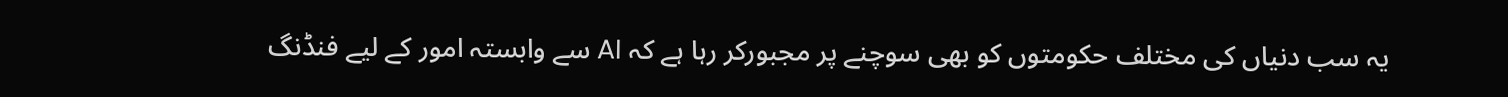یہ سب دنیاں کی مختلف حکومتوں کو بھی سوچنے پر مجبورکر رہا ہے کہ AI سے وابستہ امور کے لیے فنڈنگ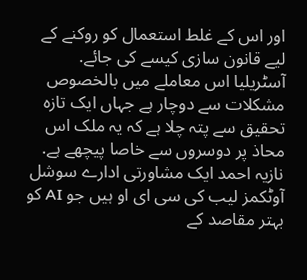اور اس کے غلط استعمال کو روکنے کے لیے قانون سازی کیسے کی جائے.
آسٹریلیا اس معاملے میں بالخصوص مشکلات سے دوچار ہے جہاں ایک تازہ تحقیق سے پتہ چلا ہے کہ یہ ملک اس محاذ پر دوسروں سے خاصا پیچھے ہے.
نازیہ احمد ایک مشاورتی ادارے سوشل آوٹکمز لیب کی سی ای او ہیں جو AI کو بہتر مقاصد کے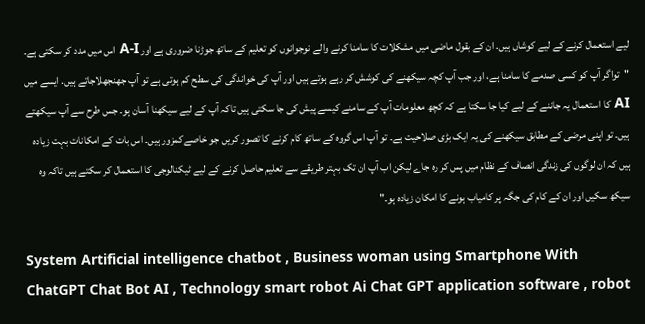لیے استعمال کرنے کے لیے کوشاں ہیں. ان کے بقول ماضی میں مشکلات کا سامنا کرنے والے نوجوانوں کو تعلیم کے ساتھ جوڑنا ضروری ہے اور A-I اس میں مدد کر سکتی ہے۔
"تواگر آپ کو کسی صدمے کا سامنا ہے، اور جب آپ کچہ سیکھنے کی کوشش کر رہے ہوتے ہیں اور آپ کی خواندگی کی سطح کم ہوتی ہے تو آپ جھنجھلاجاتے ہیں. ایسے میں AI کا استعمال یہ جاننے کے لیے کیا جا سکتا ہے کہ کچھ معلومات آپ کے سامنے کیسے پیش کی جا سکتی ہیں تاکہ آپ کے لیے سیکھنا آسان ہو۔ جس طرح سے آپ سیکھتے ہیں۔ تو اپنی مرضی کے مطابق سیکھنے کی یہ ایک بڑی صلاحیت ہے۔ تو آپ اس گروہ کے ساتھ کام کرنے کا تصور کریں جو خاصےکمزور ہیں۔ اس بات کے امکانات بہت زیادہ ہیں کہ ان لوگوں کی زندگی انصاف کے نظام میں پس کر رہ جاے لیکن اب آپ ان تک بہتر طریقے سے تعلیم حاصل کرنے کے لیے ٹیکنالوجی کا استعمال کر سکتے ہیں تاکہ وہ سیکھ سکیں اور ان کے کام کی جگہ پر کامیاب ہونے کا امکان زیادہ ہو۔"

System Artificial intelligence chatbot , Business woman using Smartphone With ChatGPT Chat Bot AI , Technology smart robot Ai Chat GPT application software , robot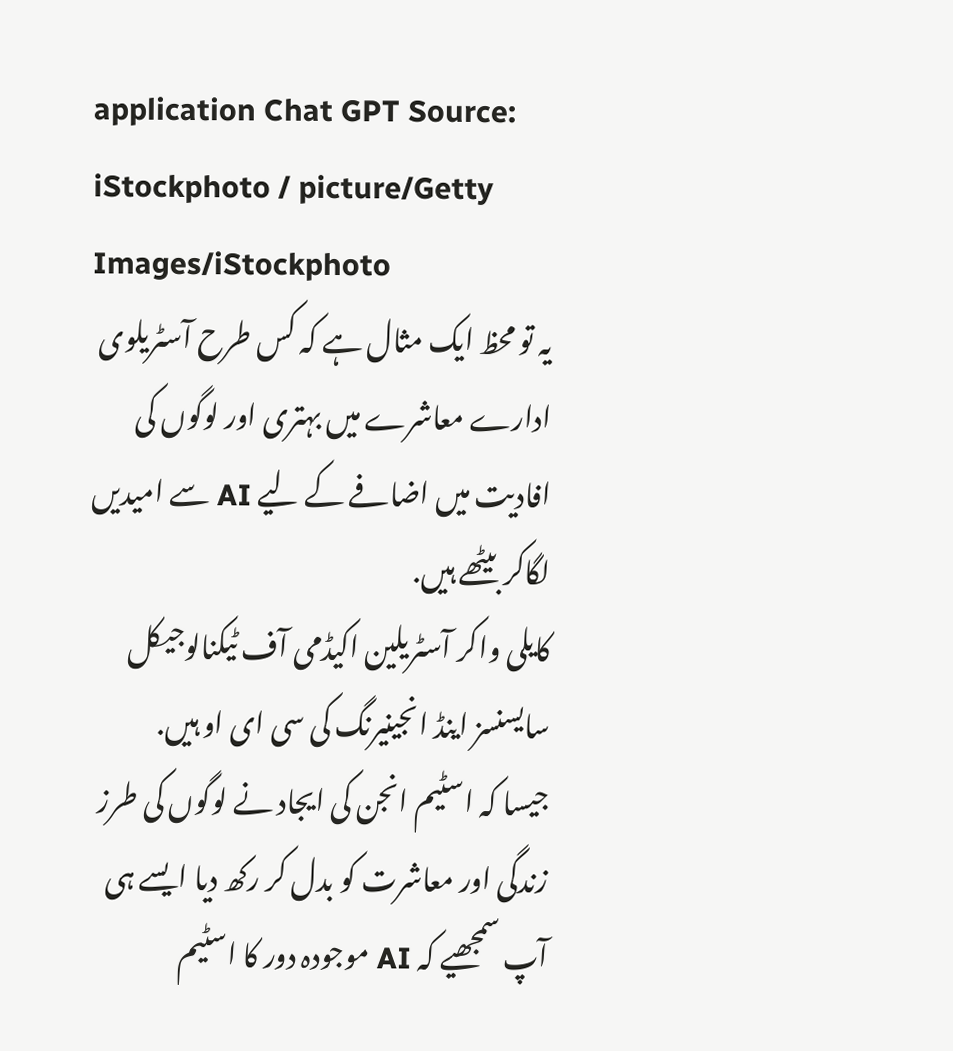application Chat GPT Source: iStockphoto / picture/Getty Images/iStockphoto
یہ تو محظ ایک مثال ہے کہ کس طرح آسٹریلوی ادارے معاشرے میں بہتری اور لوگوں کی افادیت میں اضافے کے لیے AI سے امیدیں لگاکر بیٹھے ہیں.
کایلی واکر آسٹریلین اکیڈمی آف ٹیکنالوجیکل سایسنسز اینڈ انجینیرنگ کی سی ای او ہیں.
جیسا کہ اسٹیم انجن کی ایجاد نے لوگوں کی طرز زندگی اور معاشرت کو بدل کر رکھ دیا ایسے ہی آپ سمجھیے کہ AI موجودہ دور کا اسٹیم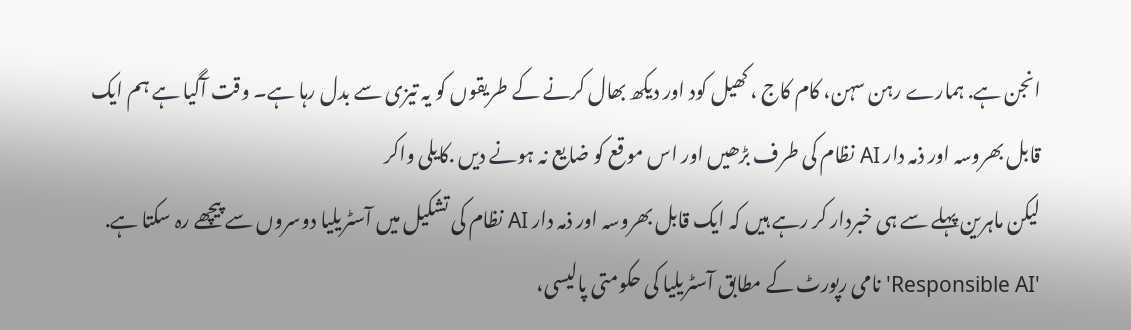انجن ہے. ہمارے رہن سہن، کام کاج ، کھیل کود اور دیکھ بھال کرنے کے طریقوں کو یہ تیزی سے بدل رہا ہے۔ وقت آگیا ہے ہم ایک قابل بھروسہ اور ذمہ دار AI نظام کی طرف بڑھیں اور اس موقع کو ضایع نہ ہونے دیں .کایلی واکر
لیکن ماہرین پہلے سے ہی خبردار کر رہے ہیں کہ ایک قابل بھروسہ اور ذمہ دار AI نظام کی تشکیل میں آسٹریلیا دوسروں سے پیچھے رہ سکتا ہے.
'Responsible AI' نامی رپورٹ کے مطابق آسٹریلیا کی حکومتی پالیسی،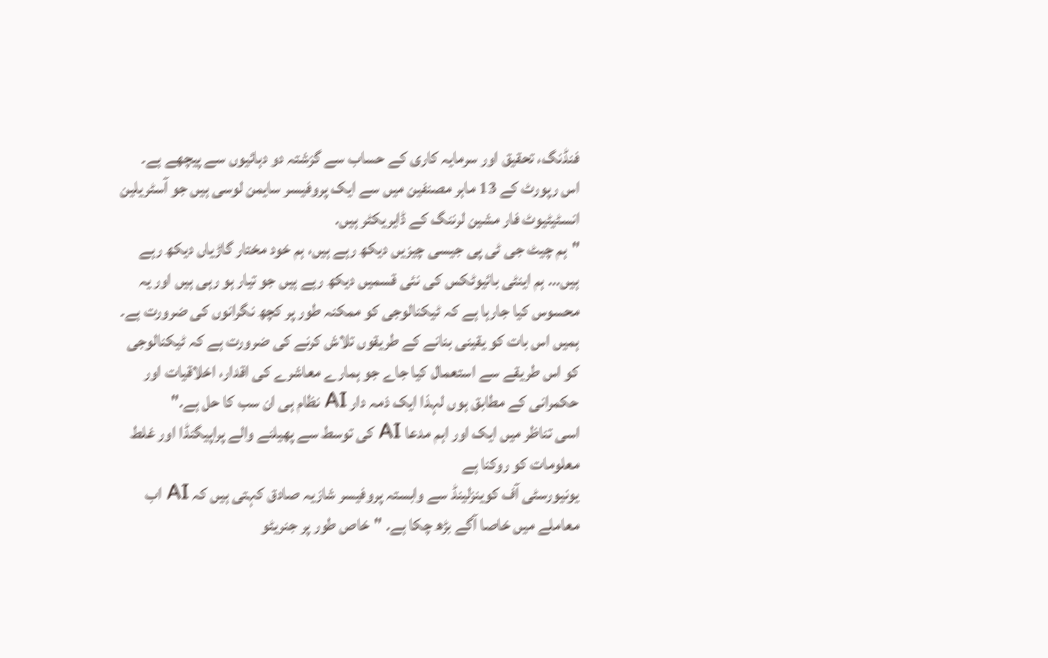فنڈنگ، تحقیق اور سرمایہ کاری کے حساب سے گزشتہ دو دہائیوں سے پیچھے ہے۔
اس رپورٹ کے 13 ماہر مصنفین میں سے ایک پروفیسر سایمن لوسی ہیں جو آسٹریلین انسٹیٹیوٹ فار مشین لرننگ کے ڈایریکٹر ہیں.
"ہم چیٹ جی ٹی پی جیسی چیزیں دیکھ رہے ہیں، ہم خود مختار گاڑیاں دیکھ رہے ہیں... ہم اینٹی بائیوٹکس کی نئی قسمیں دیکھ رہے ہیں جو تیار ہو رہی ہیں اور یہ محسوس کیا جارہا ہے کہ ٹیکنالوجی کو ممکنہ طور پر کچھ نگرانوں کی ضرورت ہے۔ ہمیں اس بات کو یقینی بنانے کے طریقوں تلاش کرنے کی ضرورت ہے کہ ٹیکنالوجی کو اس طریقے سے استعمال کیا جاے جو ہمارے معاشرے کی اقدار، اخلاقیات اور حکمرانی کے مطابق ہوں لہذا ایک ذمہ دار AI نظام ہی ان سب کا حل ہے."
اسی تناظر میں ایک اور اہم مدعا AI کی توسط سے پھیلنے والے پراپیگنڈا اور غلط معلومات کو روکنا ہے
یونیورسٹی آف کوینزلینڈ سے وابستہ پروفیسر شازیہ صادق کہتی ہیں کہ AI اب معاملے میں خاصا آگے بڑھ چکا ہے. "خاص طور پر جنریٹو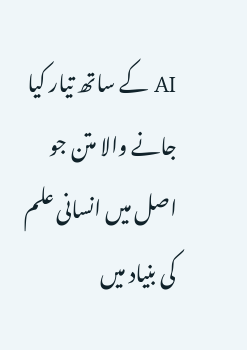AI کے ساتھ تیار کیا جانے والا متن جو اصل میں انسانی علم کی بنیاد میں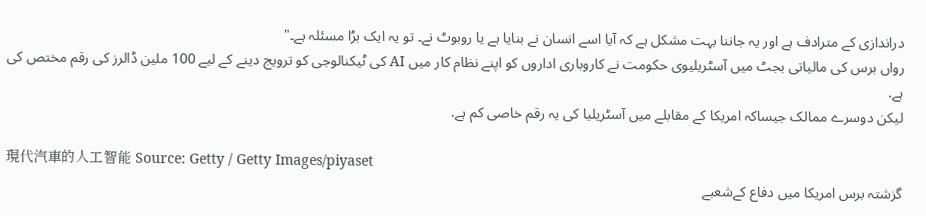دراندازی کے مترادف ہے اور یہ جاننا بہت مشکل ہے کہ آیا اسے انسان نے بنایا ہے یا روبوٹ نے۔ تو یہ ایک بڑا مسئلہ ہے۔"
رواں برس کی مالیاتی بجٹ میں آسٹریلیوی حکومت نے کاروباری اداروں کو اپنے نظام کار میں AI کی ٹیکنالوجی کو ترویج دینے کے لیے 100 ملین ڈالرز کی رقم مختص کی ہے.
لیکن دوسرے ممالک جیساکہ امریکا کے مقابلے میں آسٹریلیا کی یہ رقم خاصی کم ہے.

現代汽車的人工智能 Source: Getty / Getty Images/piyaset
گزشتہ برس امریکا میں دفاع کےشعبے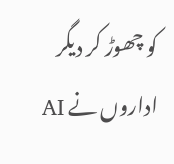کو چھوڑ کر دیگر اداروں نے AI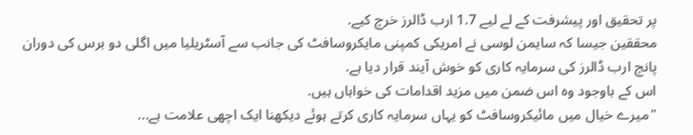پر تحقیق اور پیشرفت کے لے لیے 1.7 ارب ڈالرز خرچ کیے.
محققین جیسا کہ سایمن لوسی نے امریکی کمپنی مایکروسافٹ کی جانب سے آسٹریلیا میں اگلی دو برس کی دوران پانچ ارب ڈالرز کی سرمایہ کاری کو خوش آیند قرار دیا ہے.
اس کے باوجود وہ اس ضمن میں مزید اقدامات کی خواہاں ہیں.
"میرے خیال میں مائیکروسافٹ کو یہاں سرمایہ کاری کرتے ہوئے دیکھنا ایک اچھی علامت ہے...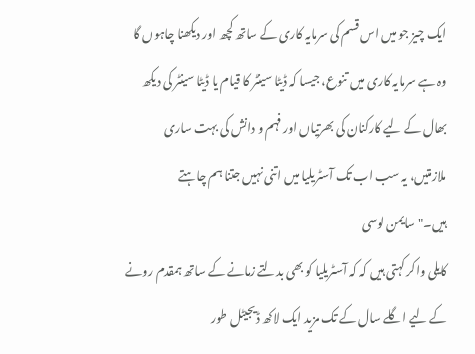ایک چیز جو میں اس قسم کی سرمایہ کاری کے ساتھ کچھ اور دیکھنا چاہوں گا وہ ہے سرمایہ کاری میں تنوع، جیسا کہ ڈیٹا سینٹر کا قیام یا ڈیٹا سینٹر کی دیکھ بھال کے لیے کارکنان کی بھرتیاں اور فہم و دانش کی بہت ساری ملازمتیں، یہ سب اب تک آسٹریلیا میں اتنی نہیں جتنا ہم چاہتے ہیں۔"سایمن لوسی
کایلی واکر کہتی ہیں کہ کہ آسٹریلیا کو بھی بدلتے زمانے کے ساتھ ہمقدم رونے کے لیے اگلے سال کے تک مزید ایک لاکھ ڈیجیٹل طور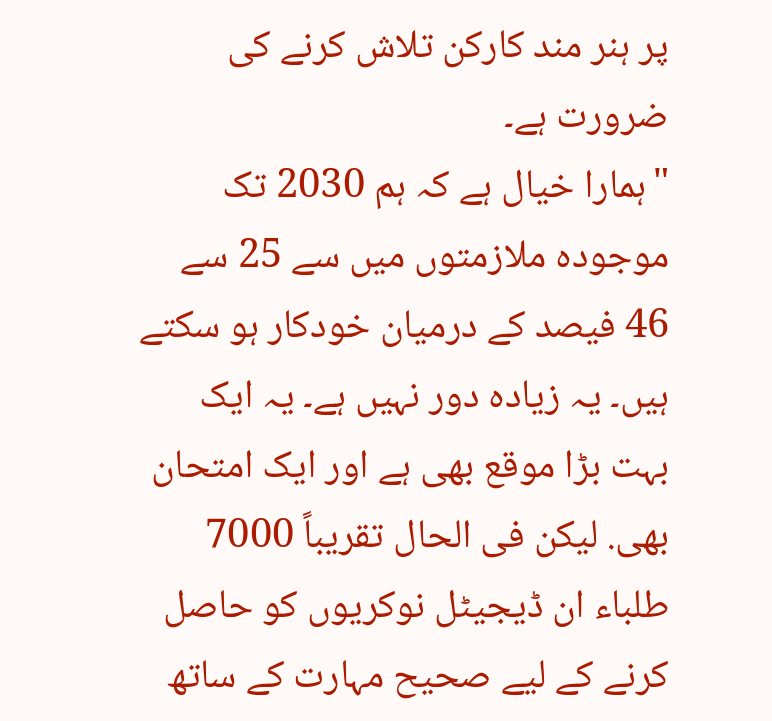پر ہنر مند کارکن تلاش کرنے کی ضرورت ہے۔
"ہمارا خیال ہے کہ ہم 2030 تک موجودہ ملازمتوں میں سے 25 سے 46 فیصد کے درمیان خودکار ہو سکتے ہیں۔ یہ زیادہ دور نہیں ہے۔ یہ ایک بہت بڑا موقع بھی ہے اور ایک امتحان بھی. لیکن فی الحال تقریباً 7000 طلباء ان ڈیجیٹل نوکریوں کو حاصل کرنے کے لیے صحیح مہارت کے ساتھ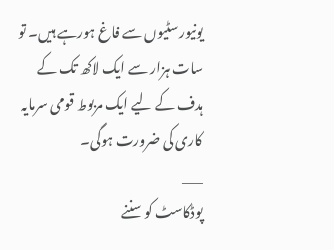یونیورسٹیوں سے فاغ ہورہے ہیں۔ تو سات ہزار سے ایک لاکھ تک کے ہدف کے لیے ایک مربوط قومی سرمایہ کاری کی ضرورت ہوگی۔
___
پوڈکاسٹ کو سننے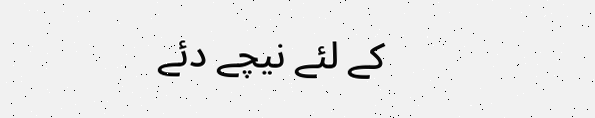کے لئے نیچے دئے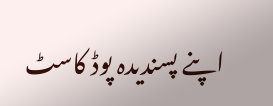اپنے پسندیدہ پوڈ کاسٹ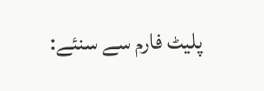پلیٹ فارم سے سنئے: